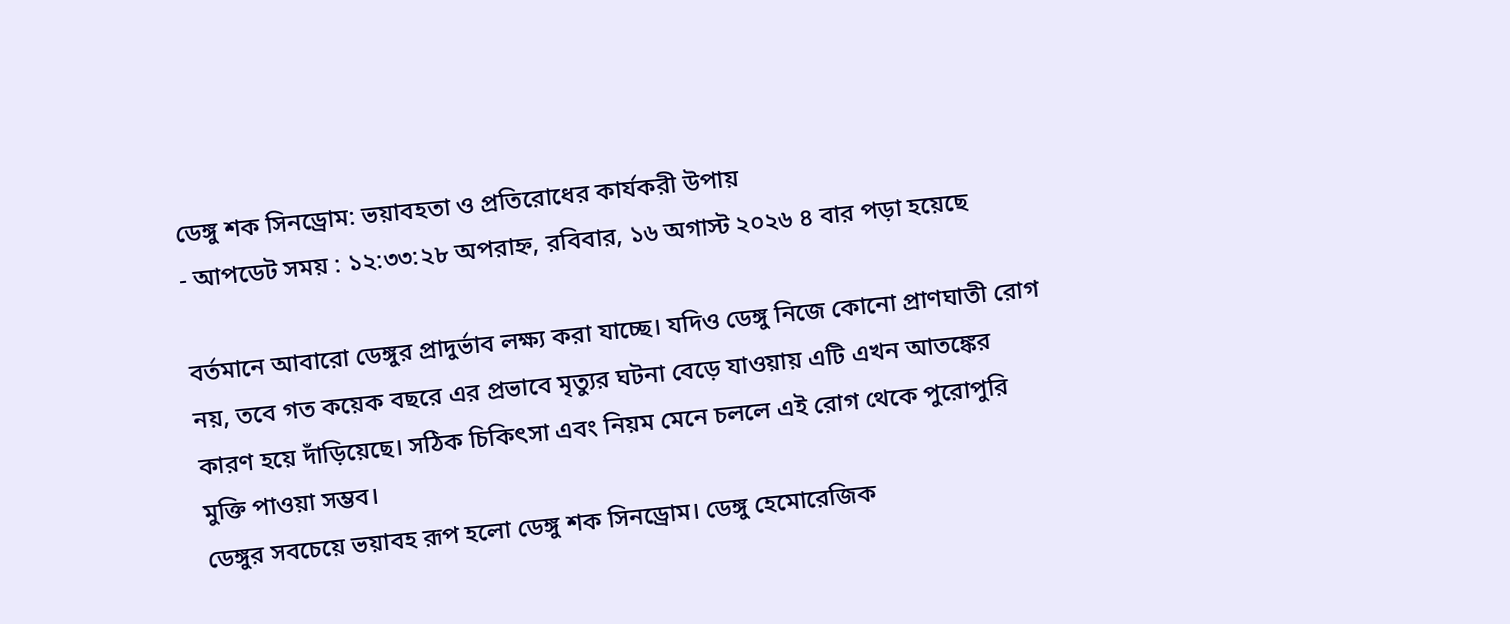ডেঙ্গু শক সিনড্রোম: ভয়াবহতা ও প্রতিরোধের কার্যকরী উপায়
- আপডেট সময় : ১২:৩৩:২৮ অপরাহ্ন, রবিবার, ১৬ অগাস্ট ২০২৬ ৪ বার পড়া হয়েছে

বর্তমানে আবারো ডেঙ্গুর প্রাদুর্ভাব লক্ষ্য করা যাচ্ছে। যদিও ডেঙ্গু নিজে কোনো প্রাণঘাতী রোগ নয়, তবে গত কয়েক বছরে এর প্রভাবে মৃত্যুর ঘটনা বেড়ে যাওয়ায় এটি এখন আতঙ্কের কারণ হয়ে দাঁড়িয়েছে। সঠিক চিকিৎসা এবং নিয়ম মেনে চললে এই রোগ থেকে পুরোপুরি মুক্তি পাওয়া সম্ভব।
ডেঙ্গুর সবচেয়ে ভয়াবহ রূপ হলো ডেঙ্গু শক সিনড্রোম। ডেঙ্গু হেমোরেজিক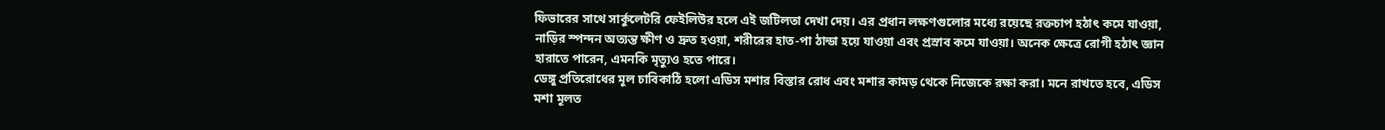ফিভারের সাথে সার্কুলেটরি ফেইলিউর হলে এই জটিলতা দেখা দেয়। এর প্রধান লক্ষণগুলোর মধ্যে রয়েছে রক্তচাপ হঠাৎ কমে যাওয়া, নাড়ির স্পন্দন অত্যন্ত ক্ষীণ ও দ্রুত হওয়া, শরীরের হাত-পা ঠান্ডা হয়ে যাওয়া এবং প্রস্রাব কমে যাওয়া। অনেক ক্ষেত্রে রোগী হঠাৎ জ্ঞান হারাতে পারেন, এমনকি মৃত্যুও হতে পারে।
ডেঙ্গু প্রতিরোধের মূল চাবিকাঠি হলো এডিস মশার বিস্তার রোধ এবং মশার কামড় থেকে নিজেকে রক্ষা করা। মনে রাখতে হবে, এডিস মশা মূলত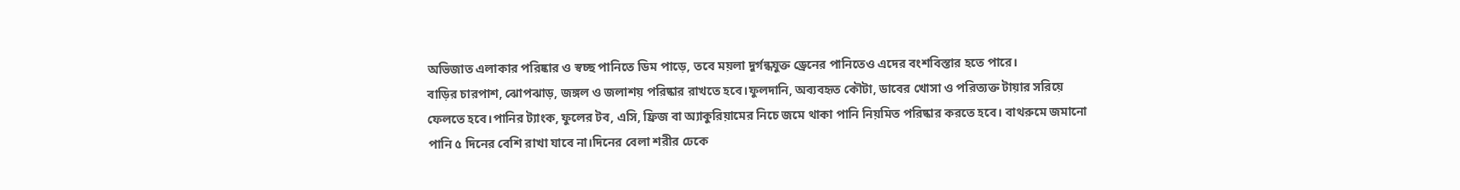অভিজাত এলাকার পরিষ্কার ও স্বচ্ছ পানিতে ডিম পাড়ে, তবে ময়লা দুর্গন্ধযুক্ত ড্রেনের পানিতেও এদের বংশবিস্তার হতে পারে।
বাড়ির চারপাশ, ঝোপঝাড়, জঙ্গল ও জলাশয় পরিষ্কার রাখতে হবে।ফুলদানি, অব্যবহৃত কৌটা, ডাবের খোসা ও পরিত্যক্ত টায়ার সরিয়ে ফেলতে হবে।পানির ট্যাংক, ফুলের টব, এসি, ফ্রিজ বা অ্যাকুরিয়ামের নিচে জমে থাকা পানি নিয়মিত পরিষ্কার করতে হবে। বাথরুমে জমানো পানি ৫ দিনের বেশি রাখা যাবে না।দিনের বেলা শরীর ঢেকে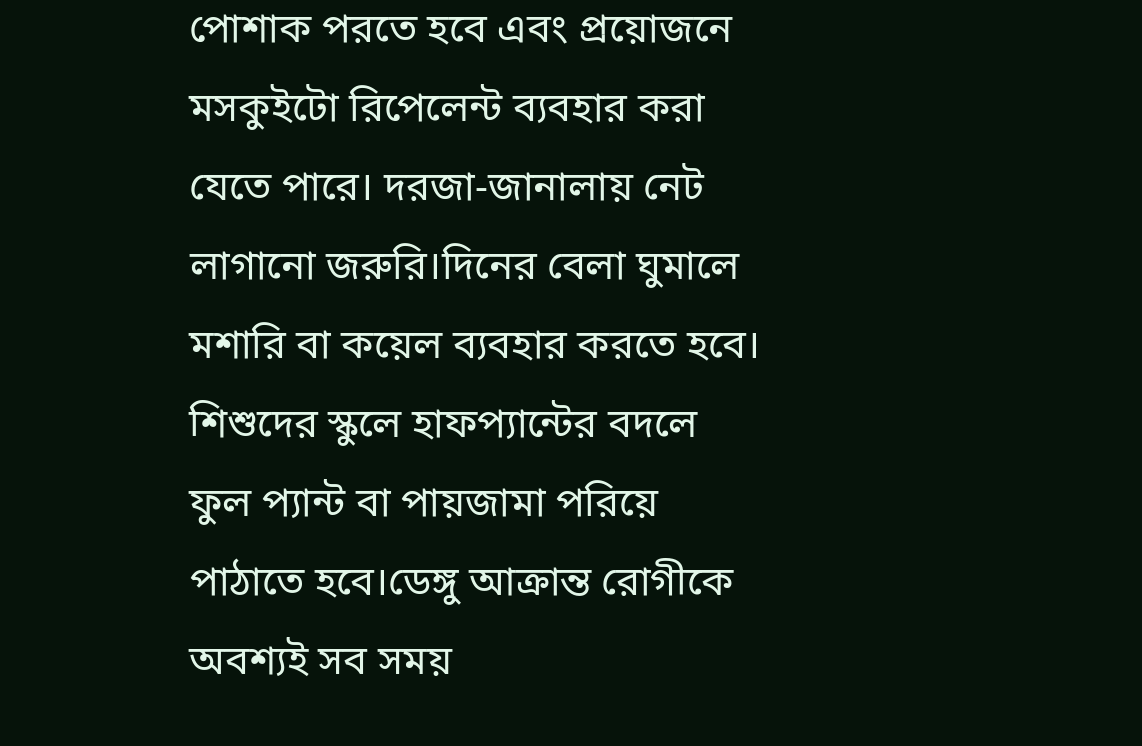পোশাক পরতে হবে এবং প্রয়োজনে মসকুইটো রিপেলেন্ট ব্যবহার করা যেতে পারে। দরজা-জানালায় নেট লাগানো জরুরি।দিনের বেলা ঘুমালে মশারি বা কয়েল ব্যবহার করতে হবে। শিশুদের স্কুলে হাফপ্যান্টের বদলে ফুল প্যান্ট বা পায়জামা পরিয়ে পাঠাতে হবে।ডেঙ্গু আক্রান্ত রোগীকে অবশ্যই সব সময়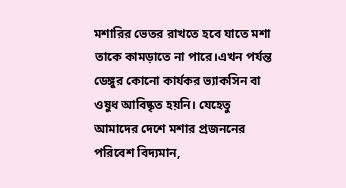মশারির ভেতর রাখতে হবে যাতে মশা তাকে কামড়াতে না পারে।এখন পর্যন্ত ডেঙ্গুর কোনো কার্যকর ভ্যাকসিন বা ওষুধ আবিষ্কৃত হয়নি। যেহেতু আমাদের দেশে মশার প্রজননের পরিবেশ বিদ্যমান,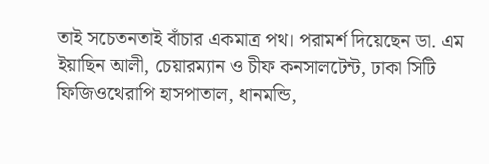তাই সচেতনতাই বাঁচার একমাত্র পথ। পরামর্শ দিয়েছেন ডা. এম ইয়াছিন আলী, চেয়ারম্যান ও চীফ কনসালটেন্ট, ঢাকা সিটি ফিজিওথেরাপি হাসপাতাল, ধানমন্ডি,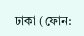ঢাকা (ফোন: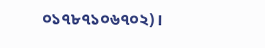০১৭৮৭১০৬৭০২)।